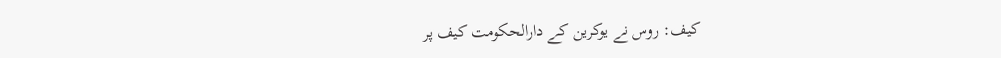کیف: روس نے یوکرین کے دارالحکومت کیف پر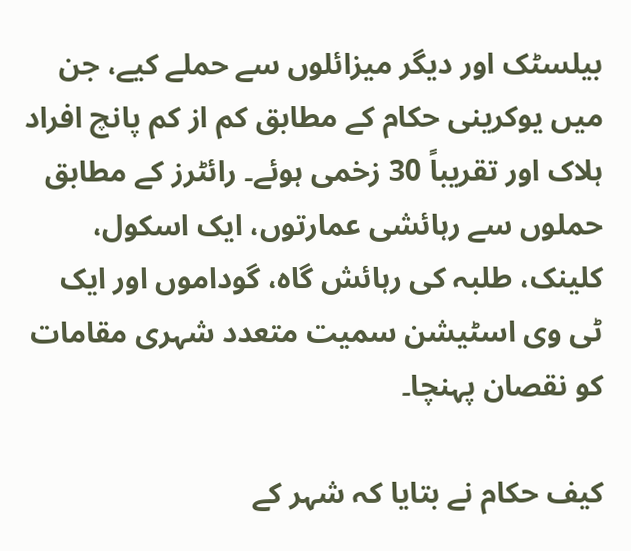بیلسٹک اور دیگر میزائلوں سے حملے کیے، جن میں یوکرینی حکام کے مطابق کم از کم پانچ افراد ہلاک اور تقریباً 30 زخمی ہوئے۔ رائٹرز کے مطابق حملوں سے رہائشی عمارتوں، ایک اسکول، کلینک، طلبہ کی رہائش گاہ، گوداموں اور ایک ٹی وی اسٹیشن سمیت متعدد شہری مقامات کو نقصان پہنچا۔

کیف حکام نے بتایا کہ شہر کے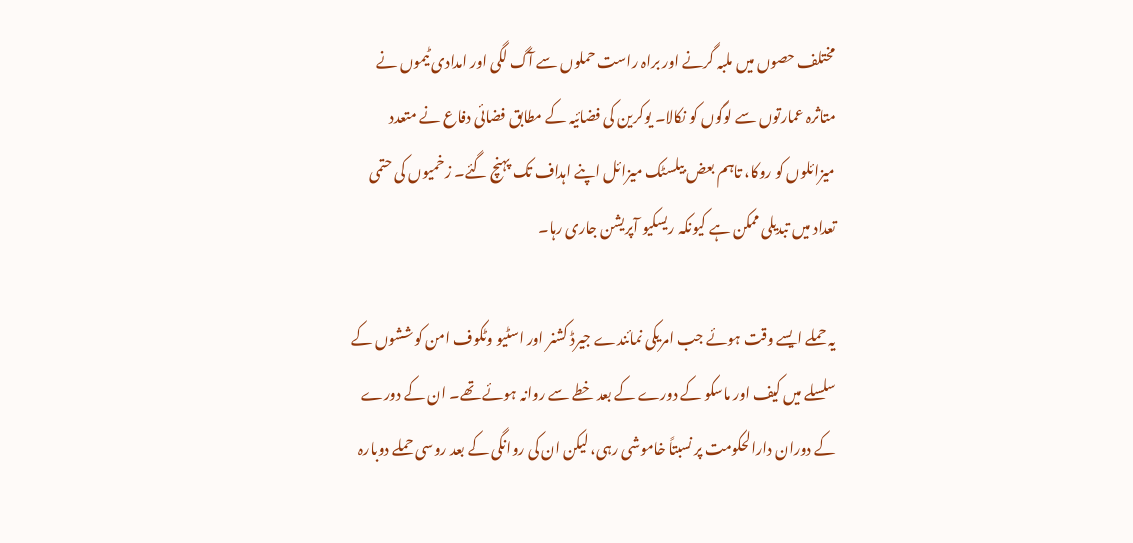مختلف حصوں میں ملبہ گرنے اور براہ راست حملوں سے آگ لگی اور امدادی ٹیموں نے متاثرہ عمارتوں سے لوگوں کو نکالا۔ یوکرین کی فضائیہ کے مطابق فضائی دفاع نے متعدد میزائلوں کو روکا، تاہم بعض بیلسٹک میزائل اپنے اہداف تک پہنچ گئے۔ زخمیوں کی حتمی تعداد میں تبدیلی ممکن ہے کیونکہ ریسکیو آپریشن جاری رہا۔

یہ حملے ایسے وقت ہوئے جب امریکی نمائندے جیرڈ کشنر اور اسٹیو وٹکوف امن کوششوں کے سلسلے میں کیف اور ماسکو کے دورے کے بعد خطے سے روانہ ہوئے تھے۔ ان کے دورے کے دوران دارالحکومت پر نسبتاً خاموشی رہی، لیکن ان کی روانگی کے بعد روسی حملے دوبارہ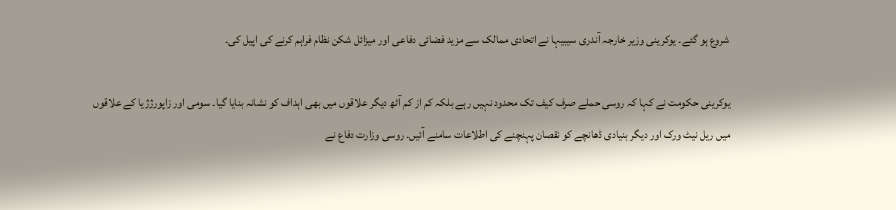شروع ہو گئے۔ یوکرینی وزیر خارجہ آندری سیبیہا نے اتحادی ممالک سے مزید فضائی دفاعی اور میزائل شکن نظام فراہم کرنے کی اپیل کی۔

یوکرینی حکومت نے کہا کہ روسی حملے صرف کیف تک محدود نہیں رہے بلکہ کم از کم آٹھ دیگر علاقوں میں بھی اہداف کو نشانہ بنایا گیا۔ سومی اور زاپورژژیا کے علاقوں میں ریل نیٹ ورک اور دیگر بنیادی ڈھانچے کو نقصان پہنچنے کی اطلاعات سامنے آئیں۔ روسی وزارت دفاع نے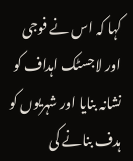کہا کہ اس نے فوجی اور لاجسٹک اہداف کو نشانہ بنایا اور شہریوں کو ہدف بنانے کی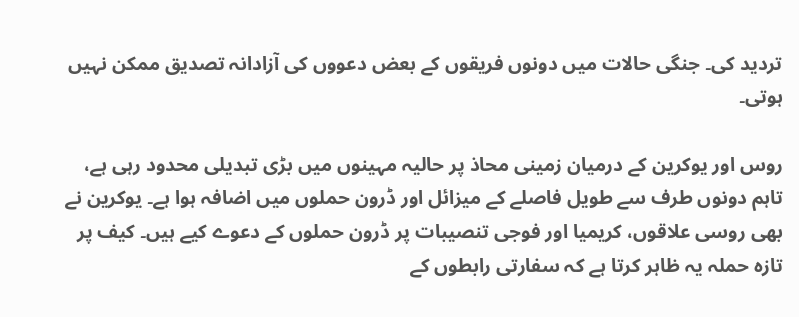تردید کی۔ جنگی حالات میں دونوں فریقوں کے بعض دعووں کی آزادانہ تصدیق ممکن نہیں ہوتی۔

روس اور یوکرین کے درمیان زمینی محاذ پر حالیہ مہینوں میں بڑی تبدیلی محدود رہی ہے، تاہم دونوں طرف سے طویل فاصلے کے میزائل اور ڈرون حملوں میں اضافہ ہوا ہے۔ یوکرین نے بھی روسی علاقوں، کریمیا اور فوجی تنصیبات پر ڈرون حملوں کے دعوے کیے ہیں۔ کیف پر تازہ حملہ یہ ظاہر کرتا ہے کہ سفارتی رابطوں کے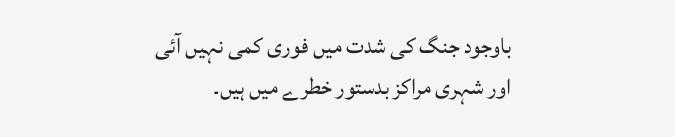باوجود جنگ کی شدت میں فوری کمی نہیں آئی اور شہری مراکز بدستور خطرے میں ہیں۔